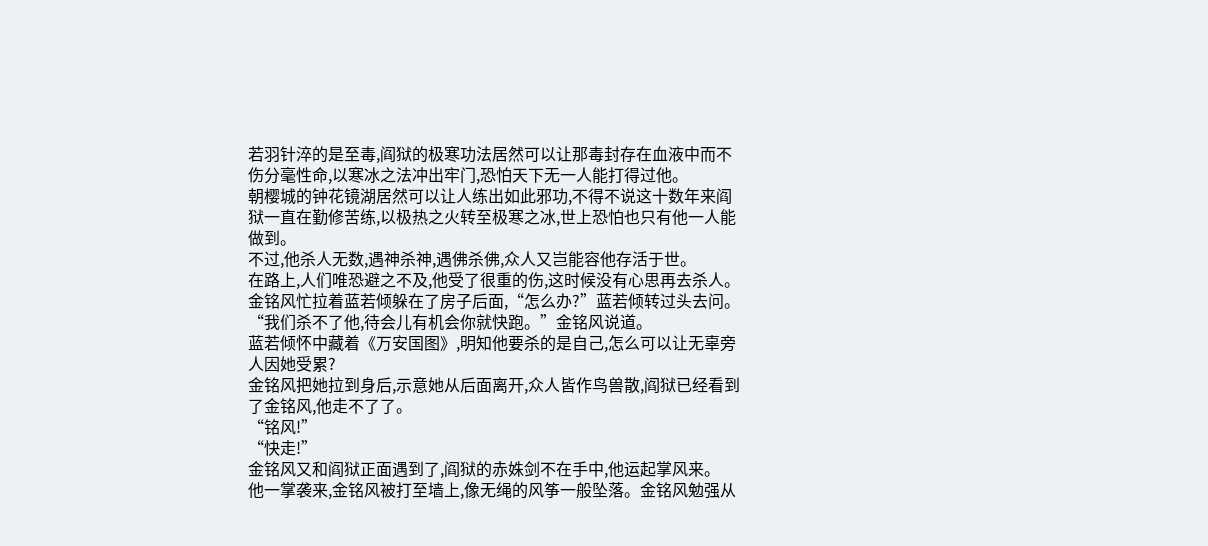若羽针淬的是至毒,阎狱的极寒功法居然可以让那毒封存在血液中而不伤分毫性命,以寒冰之法冲出牢门,恐怕天下无一人能打得过他。
朝樱城的钟花镜湖居然可以让人练出如此邪功,不得不说这十数年来阎狱一直在勤修苦练,以极热之火转至极寒之冰,世上恐怕也只有他一人能做到。
不过,他杀人无数,遇神杀神,遇佛杀佛,众人又岂能容他存活于世。
在路上,人们唯恐避之不及,他受了很重的伤,这时候没有心思再去杀人。
金铭风忙拉着蓝若倾躲在了房子后面,“怎么办?”蓝若倾转过头去问。
“我们杀不了他,待会儿有机会你就快跑。”金铭风说道。
蓝若倾怀中藏着《万安国图》,明知他要杀的是自己,怎么可以让无辜旁人因她受累?
金铭风把她拉到身后,示意她从后面离开,众人皆作鸟兽散,阎狱已经看到了金铭风,他走不了了。
“铭风!”
“快走!”
金铭风又和阎狱正面遇到了,阎狱的赤姝剑不在手中,他运起掌风来。
他一掌袭来,金铭风被打至墙上,像无绳的风筝一般坠落。金铭风勉强从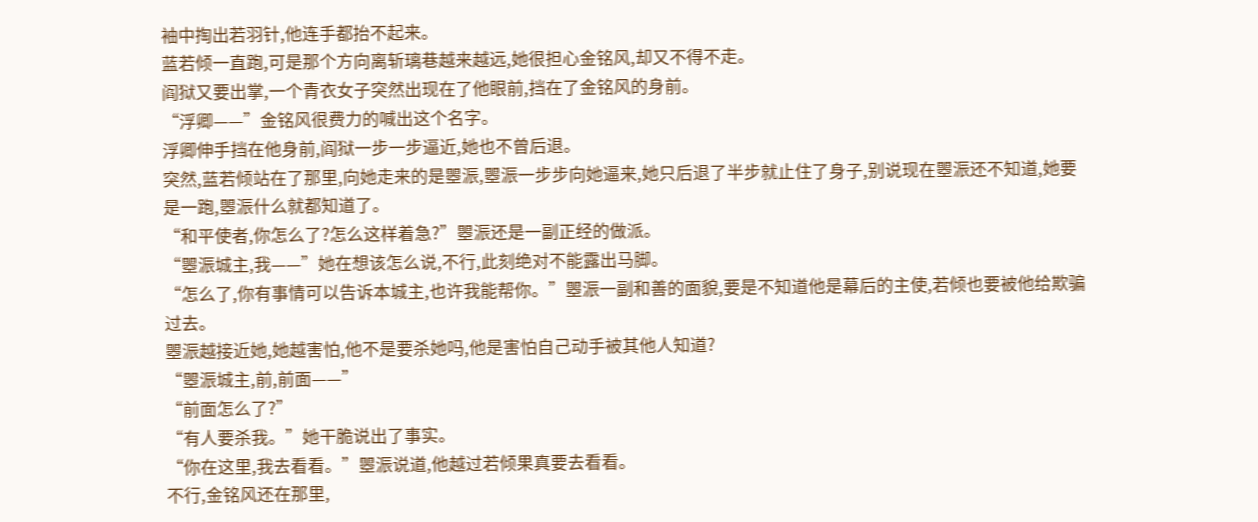袖中掏出若羽针,他连手都抬不起来。
蓝若倾一直跑,可是那个方向离斩璃巷越来越远,她很担心金铭风,却又不得不走。
阎狱又要出掌,一个青衣女子突然出现在了他眼前,挡在了金铭风的身前。
“浮卿——”金铭风很费力的喊出这个名字。
浮卿伸手挡在他身前,阎狱一步一步逼近,她也不曾后退。
突然,蓝若倾站在了那里,向她走来的是瞾浱,瞾浱一步步向她逼来,她只后退了半步就止住了身子,别说现在瞾浱还不知道,她要是一跑,瞾浱什么就都知道了。
“和平使者,你怎么了?怎么这样着急?”瞾浱还是一副正经的做派。
“瞾浱城主,我——”她在想该怎么说,不行,此刻绝对不能露出马脚。
“怎么了,你有事情可以告诉本城主,也许我能帮你。”瞾浱一副和善的面貌,要是不知道他是幕后的主使,若倾也要被他给欺骗过去。
瞾浱越接近她,她越害怕,他不是要杀她吗,他是害怕自己动手被其他人知道?
“瞾浱城主,前,前面——”
“前面怎么了?”
“有人要杀我。”她干脆说出了事实。
“你在这里,我去看看。”瞾浱说道,他越过若倾果真要去看看。
不行,金铭风还在那里,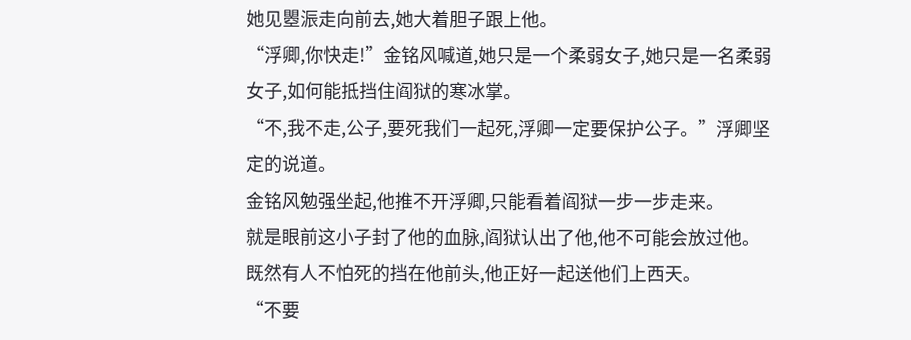她见瞾浱走向前去,她大着胆子跟上他。
“浮卿,你快走!”金铭风喊道,她只是一个柔弱女子,她只是一名柔弱女子,如何能抵挡住阎狱的寒冰掌。
“不,我不走,公子,要死我们一起死,浮卿一定要保护公子。”浮卿坚定的说道。
金铭风勉强坐起,他推不开浮卿,只能看着阎狱一步一步走来。
就是眼前这小子封了他的血脉,阎狱认出了他,他不可能会放过他。
既然有人不怕死的挡在他前头,他正好一起送他们上西天。
“不要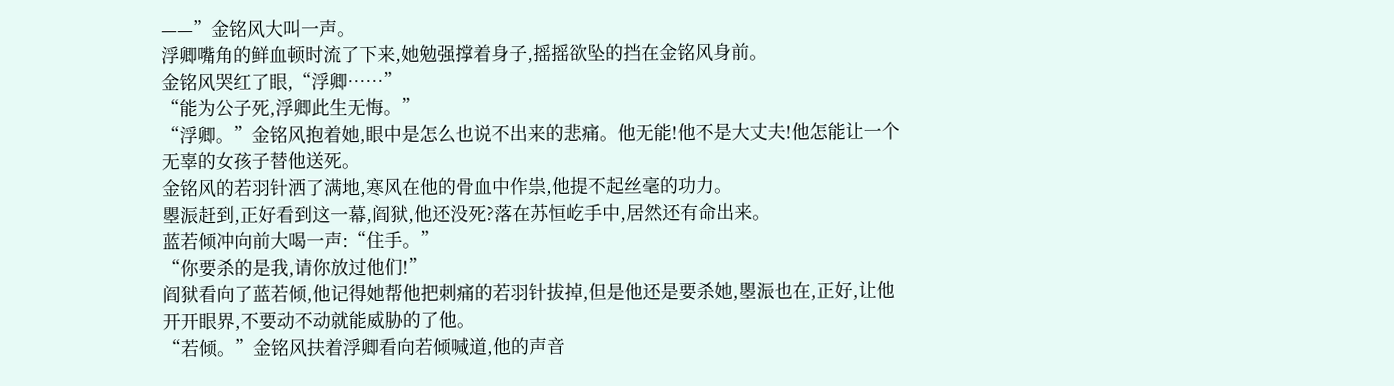——”金铭风大叫一声。
浮卿嘴角的鲜血顿时流了下来,她勉强撑着身子,摇摇欲坠的挡在金铭风身前。
金铭风哭红了眼,“浮卿……”
“能为公子死,浮卿此生无悔。”
“浮卿。”金铭风抱着她,眼中是怎么也说不出来的悲痛。他无能!他不是大丈夫!他怎能让一个无辜的女孩子替他送死。
金铭风的若羽针洒了满地,寒风在他的骨血中作祟,他提不起丝毫的功力。
瞾浱赶到,正好看到这一幕,阎狱,他还没死?落在苏恒屹手中,居然还有命出来。
蓝若倾冲向前大喝一声:“住手。”
“你要杀的是我,请你放过他们!”
阎狱看向了蓝若倾,他记得她帮他把刺痛的若羽针拔掉,但是他还是要杀她,瞾浱也在,正好,让他开开眼界,不要动不动就能威胁的了他。
“若倾。”金铭风扶着浮卿看向若倾喊道,他的声音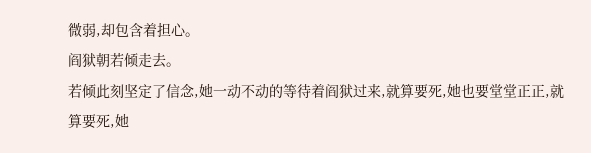微弱,却包含着担心。
阎狱朝若倾走去。
若倾此刻坚定了信念,她一动不动的等待着阎狱过来,就算要死,她也要堂堂正正,就算要死,她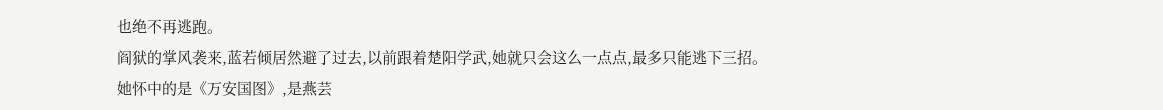也绝不再逃跑。
阎狱的掌风袭来,蓝若倾居然避了过去,以前跟着楚阳学武,她就只会这么一点点,最多只能逃下三招。
她怀中的是《万安国图》,是燕芸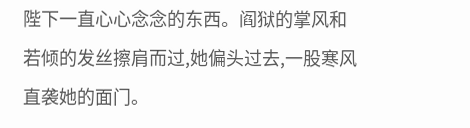陛下一直心心念念的东西。阎狱的掌风和若倾的发丝擦肩而过,她偏头过去,一股寒风直袭她的面门。